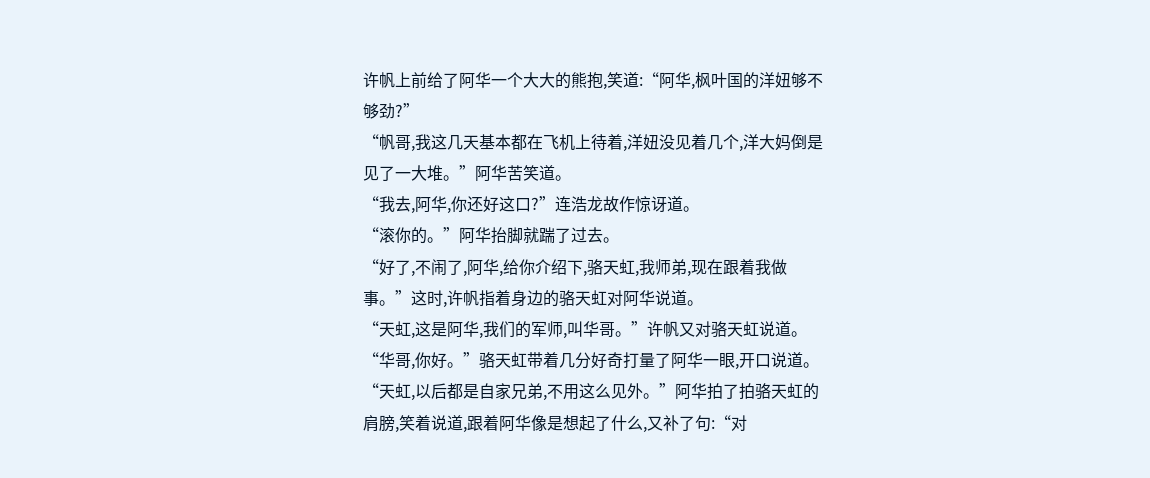许帆上前给了阿华一个大大的熊抱,笑道:“阿华,枫叶国的洋妞够不够劲?”
“帆哥,我这几天基本都在飞机上待着,洋妞没见着几个,洋大妈倒是见了一大堆。”阿华苦笑道。
“我去,阿华,你还好这口?”连浩龙故作惊讶道。
“滚你的。”阿华抬脚就踹了过去。
“好了,不闹了,阿华,给你介绍下,骆天虹,我师弟,现在跟着我做事。”这时,许帆指着身边的骆天虹对阿华说道。
“天虹,这是阿华,我们的军师,叫华哥。”许帆又对骆天虹说道。
“华哥,你好。”骆天虹带着几分好奇打量了阿华一眼,开口说道。
“天虹,以后都是自家兄弟,不用这么见外。”阿华拍了拍骆天虹的肩膀,笑着说道,跟着阿华像是想起了什么,又补了句:“对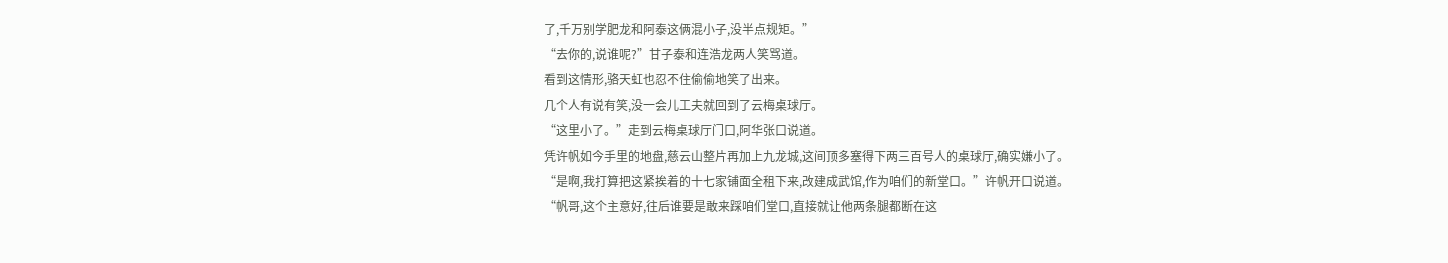了,千万别学肥龙和阿泰这俩混小子,没半点规矩。”
“去你的,说谁呢?”甘子泰和连浩龙两人笑骂道。
看到这情形,骆天虹也忍不住偷偷地笑了出来。
几个人有说有笑,没一会儿工夫就回到了云梅桌球厅。
“这里小了。”走到云梅桌球厅门口,阿华张口说道。
凭许帆如今手里的地盘,慈云山整片再加上九龙城,这间顶多塞得下两三百号人的桌球厅,确实嫌小了。
“是啊,我打算把这紧挨着的十七家铺面全租下来,改建成武馆,作为咱们的新堂口。”许帆开口说道。
“帆哥,这个主意好,往后谁要是敢来踩咱们堂口,直接就让他两条腿都断在这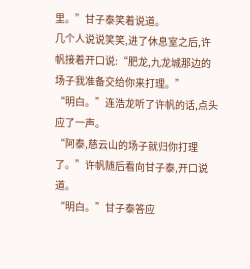里。”甘子泰笑着说道。
几个人说说笑笑,进了休息室之后,许帆接着开口说:“肥龙,九龙城那边的场子我准备交给你来打理。”
“明白。”连浩龙听了许帆的话,点头应了一声。
“阿泰,慈云山的场子就归你打理了。”许帆随后看向甘子泰,开口说道。
“明白。”甘子泰答应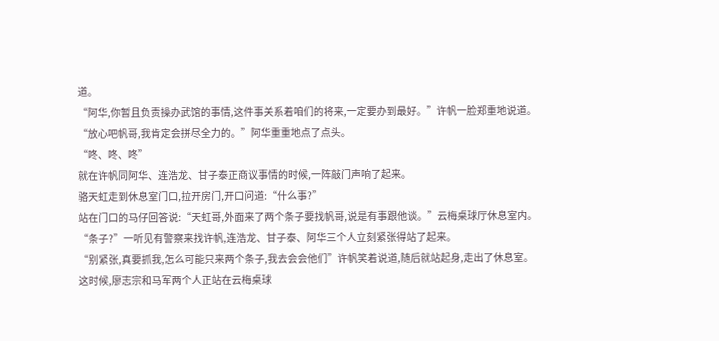道。
“阿华,你暂且负责操办武馆的事情,这件事关系着咱们的将来,一定要办到最好。”许帆一脸郑重地说道。
“放心吧帆哥,我肯定会拼尽全力的。”阿华重重地点了点头。
“咚、咚、咚”
就在许帆同阿华、连浩龙、甘子泰正商议事情的时候,一阵敲门声响了起来。
骆天虹走到休息室门口,拉开房门,开口问道:“什么事?”
站在门口的马仔回答说:“天虹哥,外面来了两个条子要找帆哥,说是有事跟他谈。”云梅桌球厅休息室内。
“条子?”一听见有警察来找许帆,连浩龙、甘子泰、阿华三个人立刻紧张得站了起来。
“别紧张,真要抓我,怎么可能只来两个条子,我去会会他们”许帆笑着说道,随后就站起身,走出了休息室。
这时候,廖志宗和马军两个人正站在云梅桌球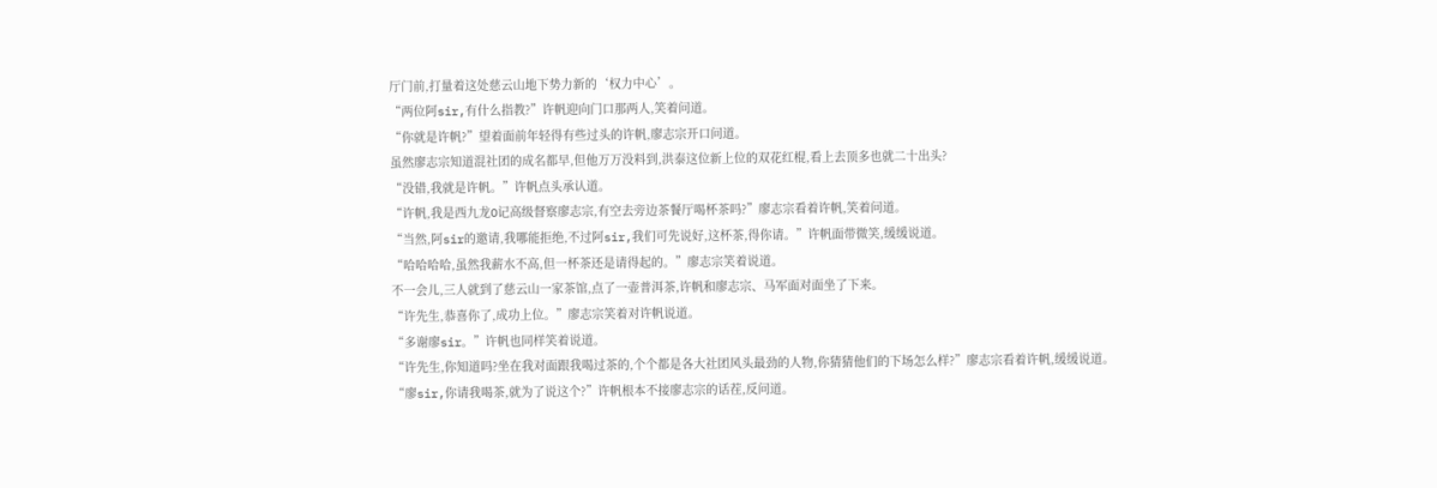厅门前,打量着这处慈云山地下势力新的‘权力中心’。
“两位阿sir,有什么指教?”许帆迎向门口那两人,笑着问道。
“你就是许帆?”望着面前年轻得有些过头的许帆,廖志宗开口问道。
虽然廖志宗知道混社团的成名都早,但他万万没料到,洪泰这位新上位的双花红棍,看上去顶多也就二十出头?
“没错,我就是许帆。”许帆点头承认道。
“许帆,我是西九龙O记高级督察廖志宗,有空去旁边茶餐厅喝杯茶吗?”廖志宗看着许帆,笑着问道。
“当然,阿sir的邀请,我哪能拒绝,不过阿sir,我们可先说好,这杯茶,得你请。”许帆面带微笑,缓缓说道。
“哈哈哈哈,虽然我薪水不高,但一杯茶还是请得起的。”廖志宗笑着说道。
不一会儿,三人就到了慈云山一家茶馆,点了一壶普洱茶,许帆和廖志宗、马军面对面坐了下来。
“许先生,恭喜你了,成功上位。”廖志宗笑着对许帆说道。
“多谢廖sir。”许帆也同样笑着说道。
“许先生,你知道吗?坐在我对面跟我喝过茶的,个个都是各大社团风头最劲的人物,你猜猜他们的下场怎么样?”廖志宗看着许帆,缓缓说道。
“廖sir,你请我喝茶,就为了说这个?”许帆根本不接廖志宗的话茬,反问道。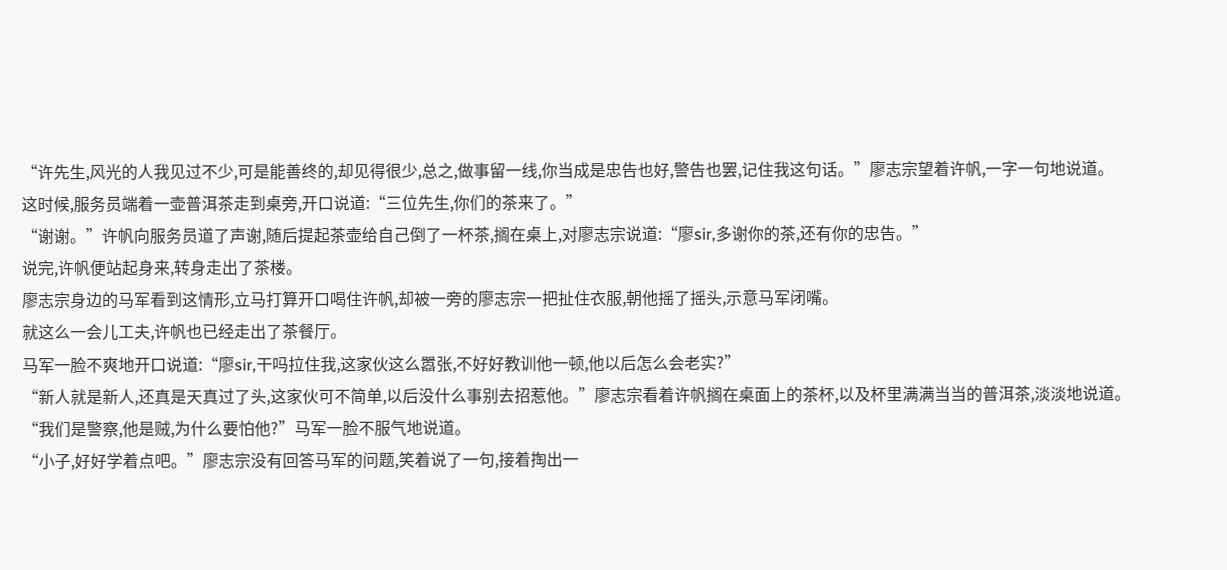“许先生,风光的人我见过不少,可是能善终的,却见得很少,总之,做事留一线,你当成是忠告也好,警告也罢,记住我这句话。”廖志宗望着许帆,一字一句地说道。
这时候,服务员端着一壶普洱茶走到桌旁,开口说道:“三位先生,你们的茶来了。”
“谢谢。”许帆向服务员道了声谢,随后提起茶壶给自己倒了一杯茶,搁在桌上,对廖志宗说道:“廖sir,多谢你的茶,还有你的忠告。”
说完,许帆便站起身来,转身走出了茶楼。
廖志宗身边的马军看到这情形,立马打算开口喝住许帆,却被一旁的廖志宗一把扯住衣服,朝他摇了摇头,示意马军闭嘴。
就这么一会儿工夫,许帆也已经走出了茶餐厅。
马军一脸不爽地开口说道:“廖sir,干吗拉住我,这家伙这么嚣张,不好好教训他一顿,他以后怎么会老实?”
“新人就是新人,还真是天真过了头,这家伙可不简单,以后没什么事别去招惹他。”廖志宗看着许帆搁在桌面上的茶杯,以及杯里满满当当的普洱茶,淡淡地说道。
“我们是警察,他是贼,为什么要怕他?”马军一脸不服气地说道。
“小子,好好学着点吧。”廖志宗没有回答马军的问题,笑着说了一句,接着掏出一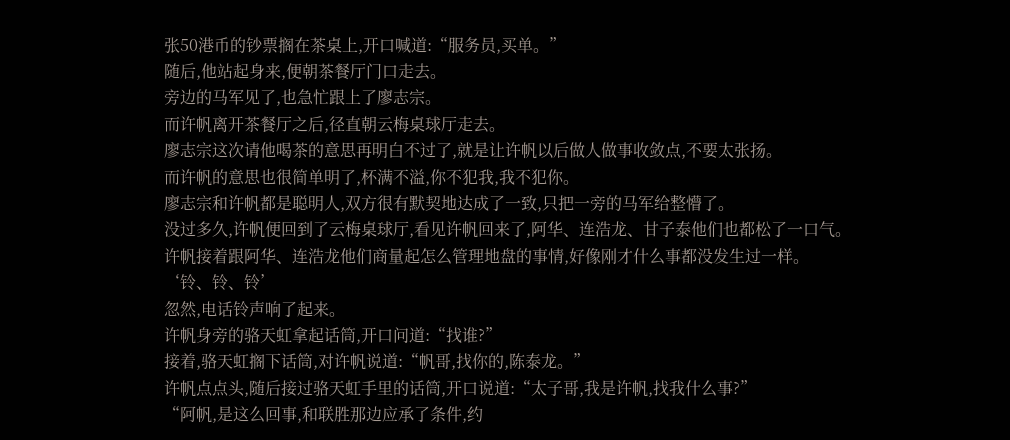张50港币的钞票搁在茶桌上,开口喊道:“服务员,买单。”
随后,他站起身来,便朝茶餐厅门口走去。
旁边的马军见了,也急忙跟上了廖志宗。
而许帆离开茶餐厅之后,径直朝云梅桌球厅走去。
廖志宗这次请他喝茶的意思再明白不过了,就是让许帆以后做人做事收敛点,不要太张扬。
而许帆的意思也很简单明了,杯满不溢,你不犯我,我不犯你。
廖志宗和许帆都是聪明人,双方很有默契地达成了一致,只把一旁的马军给整懵了。
没过多久,许帆便回到了云梅桌球厅,看见许帆回来了,阿华、连浩龙、甘子泰他们也都松了一口气。
许帆接着跟阿华、连浩龙他们商量起怎么管理地盘的事情,好像刚才什么事都没发生过一样。
‘铃、铃、铃’
忽然,电话铃声响了起来。
许帆身旁的骆天虹拿起话筒,开口问道:“找谁?”
接着,骆天虹搁下话筒,对许帆说道:“帆哥,找你的,陈泰龙。”
许帆点点头,随后接过骆天虹手里的话筒,开口说道:“太子哥,我是许帆,找我什么事?”
“阿帆,是这么回事,和联胜那边应承了条件,约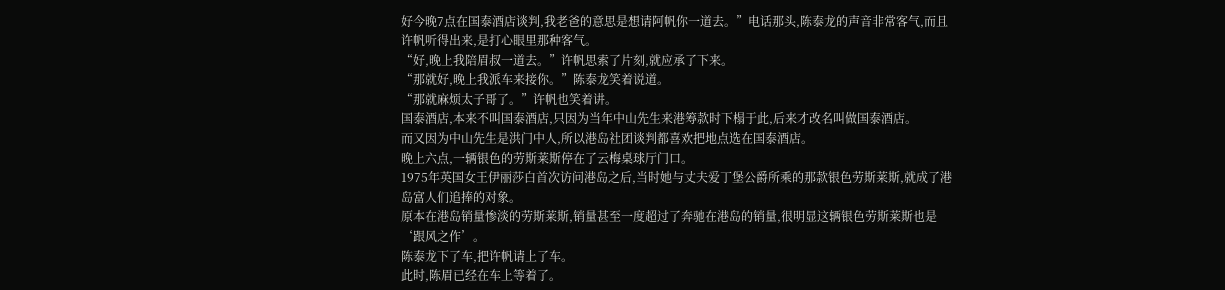好今晚7点在国泰酒店谈判,我老爸的意思是想请阿帆你一道去。”电话那头,陈泰龙的声音非常客气,而且许帆听得出来,是打心眼里那种客气。
“好,晚上我陪眉叔一道去。”许帆思索了片刻,就应承了下来。
“那就好,晚上我派车来接你。”陈泰龙笑着说道。
“那就麻烦太子哥了。”许帆也笑着讲。
国泰酒店,本来不叫国泰酒店,只因为当年中山先生来港筹款时下榻于此,后来才改名叫做国泰酒店。
而又因为中山先生是洪门中人,所以港岛社团谈判都喜欢把地点选在国泰酒店。
晚上六点,一辆银色的劳斯莱斯停在了云梅桌球厅门口。
1975年英国女王伊丽莎白首次访问港岛之后,当时她与丈夫爱丁堡公爵所乘的那款银色劳斯莱斯,就成了港岛富人们追捧的对象。
原本在港岛销量惨淡的劳斯莱斯,销量甚至一度超过了奔驰在港岛的销量,很明显这辆银色劳斯莱斯也是‘跟风之作’。
陈泰龙下了车,把许帆请上了车。
此时,陈眉已经在车上等着了。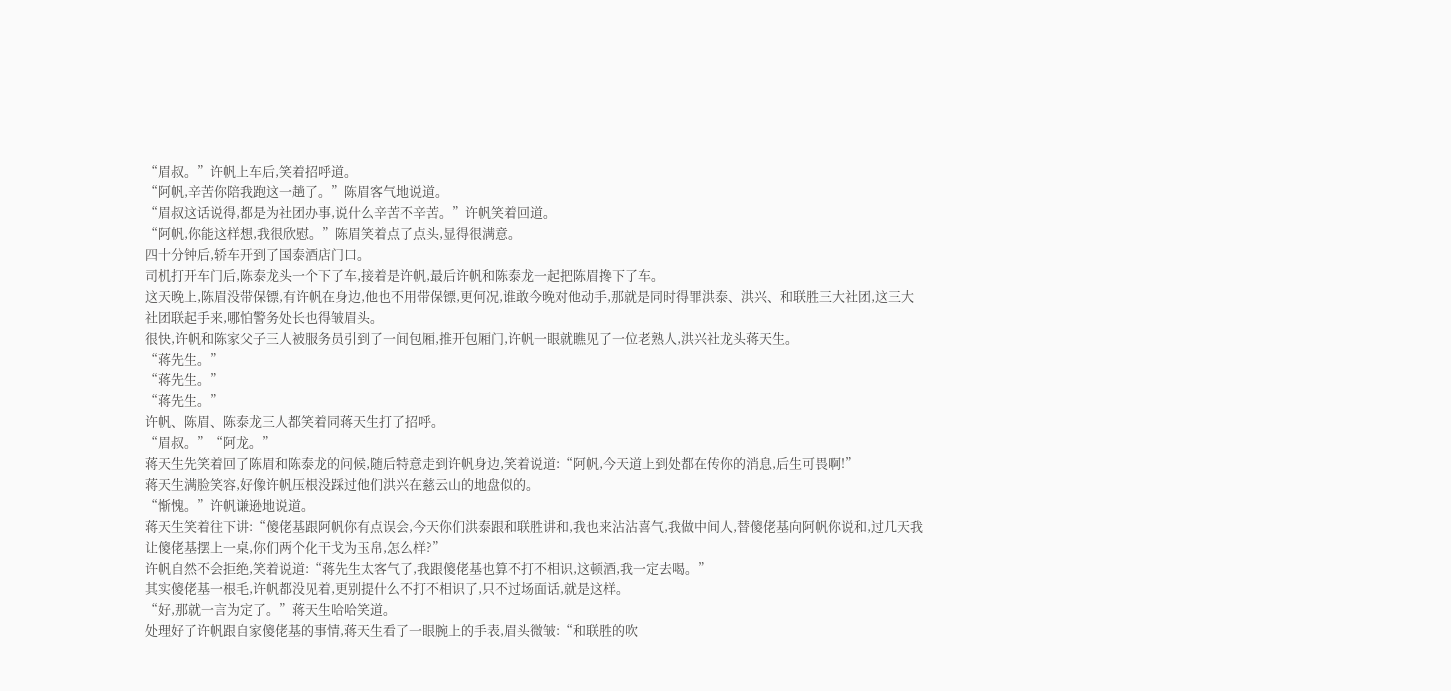“眉叔。”许帆上车后,笑着招呼道。
“阿帆,辛苦你陪我跑这一趟了。”陈眉客气地说道。
“眉叔这话说得,都是为社团办事,说什么辛苦不辛苦。”许帆笑着回道。
“阿帆,你能这样想,我很欣慰。”陈眉笑着点了点头,显得很满意。
四十分钟后,轿车开到了国泰酒店门口。
司机打开车门后,陈泰龙头一个下了车,接着是许帆,最后许帆和陈泰龙一起把陈眉搀下了车。
这天晚上,陈眉没带保镖,有许帆在身边,他也不用带保镖,更何况,谁敢今晚对他动手,那就是同时得罪洪泰、洪兴、和联胜三大社团,这三大社团联起手来,哪怕警务处长也得皱眉头。
很快,许帆和陈家父子三人被服务员引到了一间包厢,推开包厢门,许帆一眼就瞧见了一位老熟人,洪兴社龙头蒋天生。
“蒋先生。”
“蒋先生。”
“蒋先生。”
许帆、陈眉、陈泰龙三人都笑着同蒋天生打了招呼。
“眉叔。”“阿龙。”
蒋天生先笑着回了陈眉和陈泰龙的问候,随后特意走到许帆身边,笑着说道:“阿帆,今天道上到处都在传你的消息,后生可畏啊!”
蒋天生满脸笑容,好像许帆压根没踩过他们洪兴在慈云山的地盘似的。
“惭愧。”许帆谦逊地说道。
蒋天生笑着往下讲:“傻佬基跟阿帆你有点误会,今天你们洪泰跟和联胜讲和,我也来沾沾喜气,我做中间人,替傻佬基向阿帆你说和,过几天我让傻佬基摆上一桌,你们两个化干戈为玉帛,怎么样?”
许帆自然不会拒绝,笑着说道:“蒋先生太客气了,我跟傻佬基也算不打不相识,这顿酒,我一定去喝。”
其实傻佬基一根毛,许帆都没见着,更别提什么不打不相识了,只不过场面话,就是这样。
“好,那就一言为定了。”蒋天生哈哈笑道。
处理好了许帆跟自家傻佬基的事情,蒋天生看了一眼腕上的手表,眉头微皱:“和联胜的吹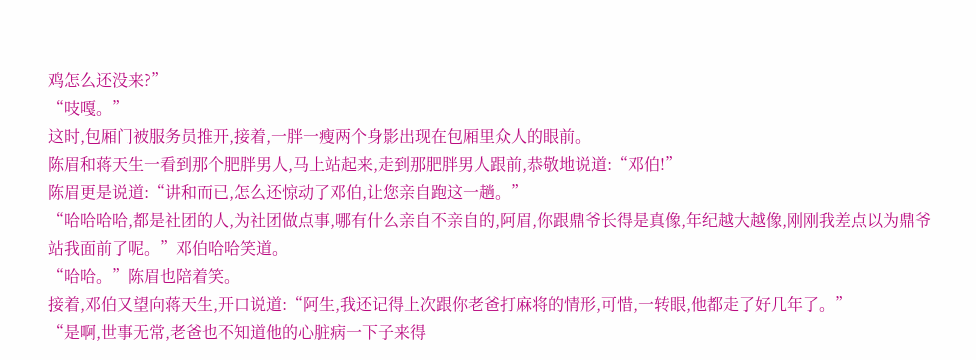鸡怎么还没来?”
“吱嘎。”
这时,包厢门被服务员推开,接着,一胖一瘦两个身影出现在包厢里众人的眼前。
陈眉和蒋天生一看到那个肥胖男人,马上站起来,走到那肥胖男人跟前,恭敬地说道:“邓伯!”
陈眉更是说道:“讲和而已,怎么还惊动了邓伯,让您亲自跑这一趟。”
“哈哈哈哈,都是社团的人,为社团做点事,哪有什么亲自不亲自的,阿眉,你跟鼎爷长得是真像,年纪越大越像,刚刚我差点以为鼎爷站我面前了呢。”邓伯哈哈笑道。
“哈哈。”陈眉也陪着笑。
接着,邓伯又望向蒋天生,开口说道:“阿生,我还记得上次跟你老爸打麻将的情形,可惜,一转眼,他都走了好几年了。”
“是啊,世事无常,老爸也不知道他的心脏病一下子来得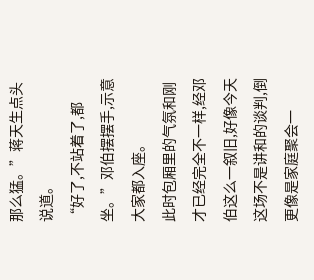那么猛。”蒋天生点头说道。
“好了,不站着了,都坐。”邓伯摆摆手,示意大家都入座。
此时包厢里的气氛和刚才已经完全不一样,经邓伯这么一叙旧,好像今天这场不是讲和的谈判,倒更像是家庭聚会一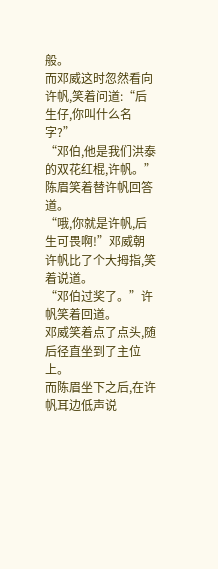般。
而邓威这时忽然看向许帆,笑着问道:“后生仔,你叫什么名字?”
“邓伯,他是我们洪泰的双花红棍,许帆。”陈眉笑着替许帆回答道。
“哦,你就是许帆,后生可畏啊!”邓威朝许帆比了个大拇指,笑着说道。
“邓伯过奖了。”许帆笑着回道。
邓威笑着点了点头,随后径直坐到了主位上。
而陈眉坐下之后,在许帆耳边低声说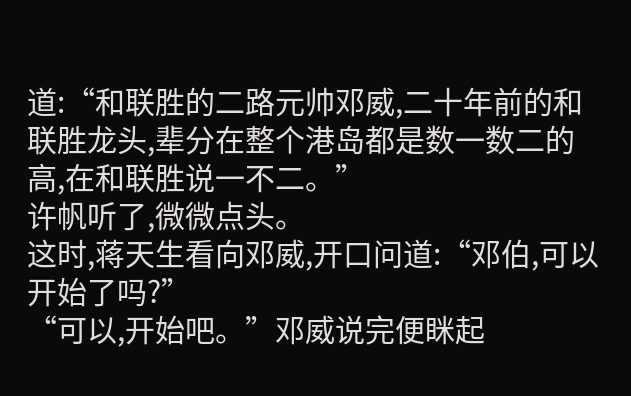道:“和联胜的二路元帅邓威,二十年前的和联胜龙头,辈分在整个港岛都是数一数二的高,在和联胜说一不二。”
许帆听了,微微点头。
这时,蒋天生看向邓威,开口问道:“邓伯,可以开始了吗?”
“可以,开始吧。”邓威说完便眯起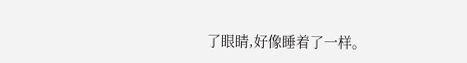了眼睛,好像睡着了一样。